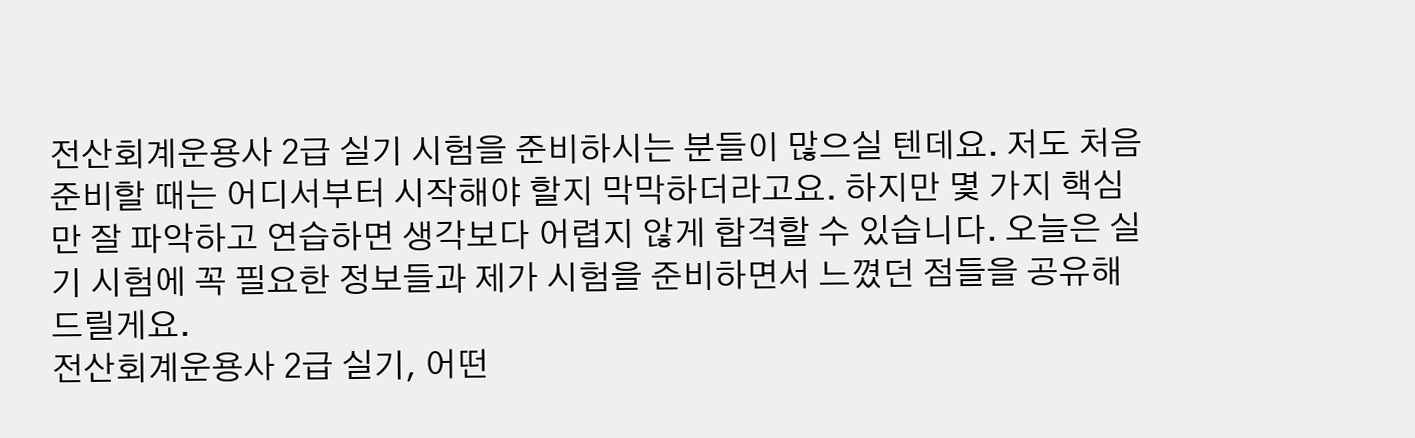전산회계운용사 2급 실기 시험을 준비하시는 분들이 많으실 텐데요. 저도 처음 준비할 때는 어디서부터 시작해야 할지 막막하더라고요. 하지만 몇 가지 핵심만 잘 파악하고 연습하면 생각보다 어렵지 않게 합격할 수 있습니다. 오늘은 실기 시험에 꼭 필요한 정보들과 제가 시험을 준비하면서 느꼈던 점들을 공유해 드릴게요.
전산회계운용사 2급 실기, 어떤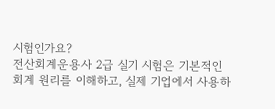시험인가요?
전산회계운용사 2급 실기 시험은 기본적인 회계 원리를 이해하고, 실제 기업에서 사용하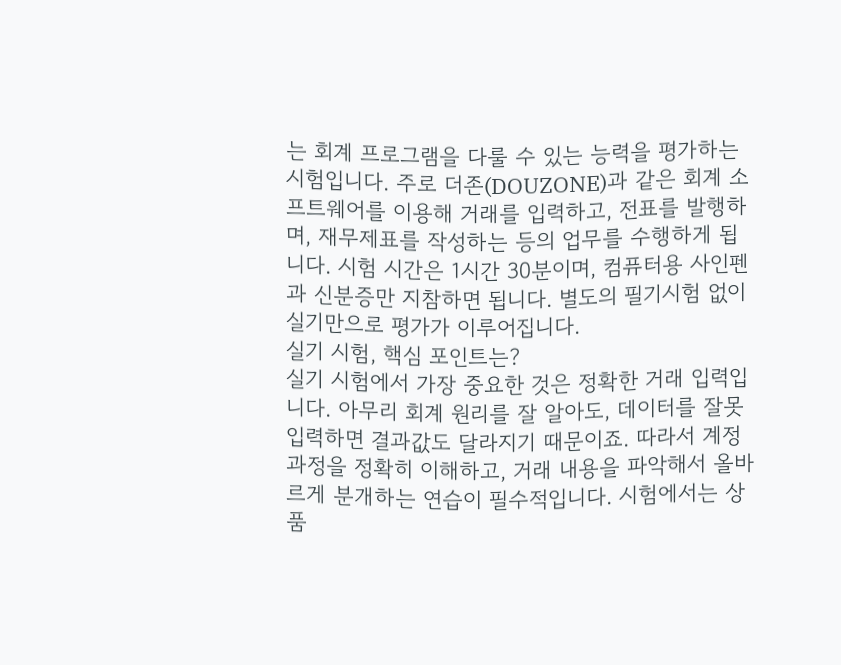는 회계 프로그램을 다룰 수 있는 능력을 평가하는 시험입니다. 주로 더존(DOUZONE)과 같은 회계 소프트웨어를 이용해 거래를 입력하고, 전표를 발행하며, 재무제표를 작성하는 등의 업무를 수행하게 됩니다. 시험 시간은 1시간 30분이며, 컴퓨터용 사인펜과 신분증만 지참하면 됩니다. 별도의 필기시험 없이 실기만으로 평가가 이루어집니다.
실기 시험, 핵심 포인트는?
실기 시험에서 가장 중요한 것은 정확한 거래 입력입니다. 아무리 회계 원리를 잘 알아도, 데이터를 잘못 입력하면 결과값도 달라지기 때문이죠. 따라서 계정과정을 정확히 이해하고, 거래 내용을 파악해서 올바르게 분개하는 연습이 필수적입니다. 시험에서는 상품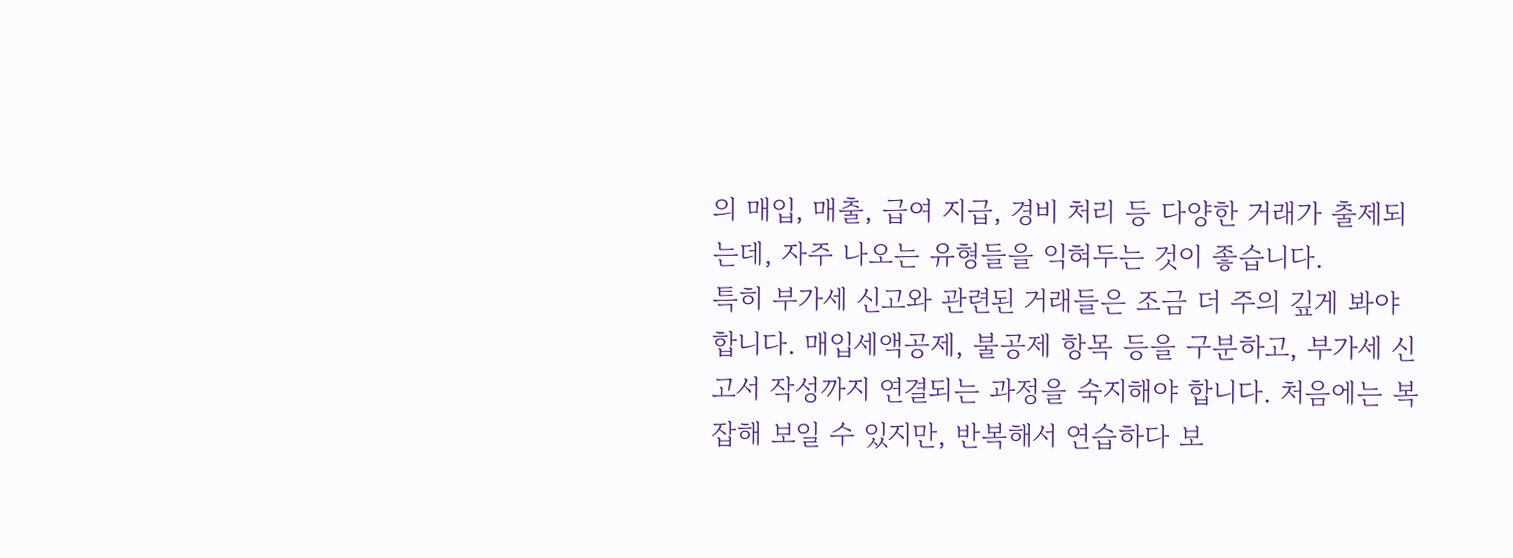의 매입, 매출, 급여 지급, 경비 처리 등 다양한 거래가 출제되는데, 자주 나오는 유형들을 익혀두는 것이 좋습니다.
특히 부가세 신고와 관련된 거래들은 조금 더 주의 깊게 봐야 합니다. 매입세액공제, 불공제 항목 등을 구분하고, 부가세 신고서 작성까지 연결되는 과정을 숙지해야 합니다. 처음에는 복잡해 보일 수 있지만, 반복해서 연습하다 보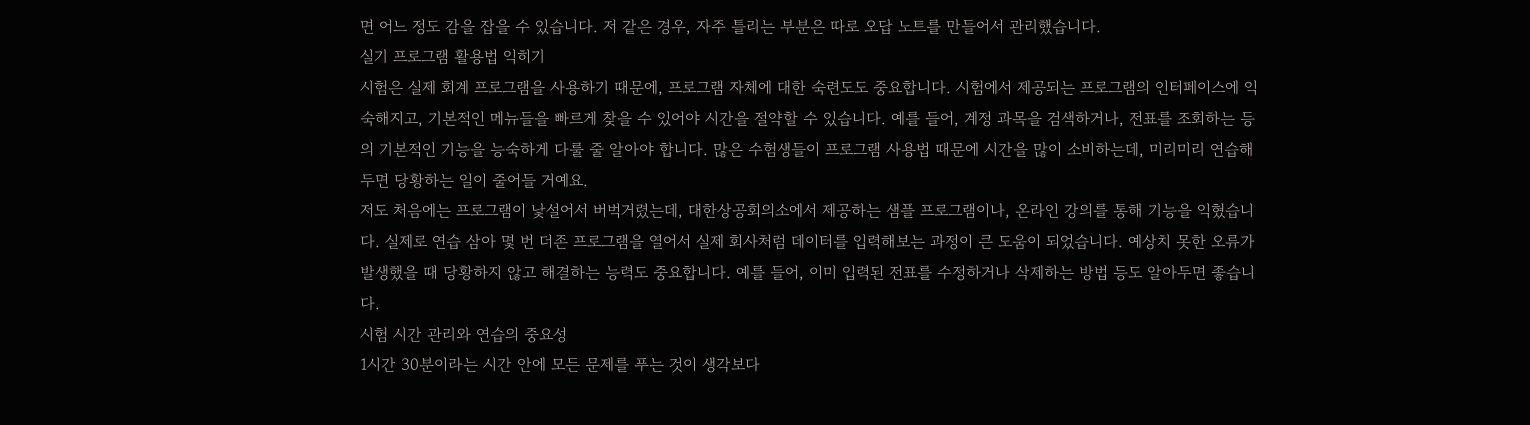면 어느 정도 감을 잡을 수 있습니다. 저 같은 경우, 자주 틀리는 부분은 따로 오답 노트를 만들어서 관리했습니다.
실기 프로그램 활용법 익히기
시험은 실제 회계 프로그램을 사용하기 때문에, 프로그램 자체에 대한 숙련도도 중요합니다. 시험에서 제공되는 프로그램의 인터페이스에 익숙해지고, 기본적인 메뉴들을 빠르게 찾을 수 있어야 시간을 절약할 수 있습니다. 예를 들어, 계정 과목을 검색하거나, 전표를 조회하는 등의 기본적인 기능을 능숙하게 다룰 줄 알아야 합니다. 많은 수험생들이 프로그램 사용법 때문에 시간을 많이 소비하는데, 미리미리 연습해두면 당황하는 일이 줄어들 거예요.
저도 처음에는 프로그램이 낯설어서 버벅거렸는데, 대한상공회의소에서 제공하는 샘플 프로그램이나, 온라인 강의를 통해 기능을 익혔습니다. 실제로 연습 삼아 몇 번 더존 프로그램을 열어서 실제 회사처럼 데이터를 입력해보는 과정이 큰 도움이 되었습니다. 예상치 못한 오류가 발생했을 때 당황하지 않고 해결하는 능력도 중요합니다. 예를 들어, 이미 입력된 전표를 수정하거나 삭제하는 방법 등도 알아두면 좋습니다.
시험 시간 관리와 연습의 중요성
1시간 30분이라는 시간 안에 모든 문제를 푸는 것이 생각보다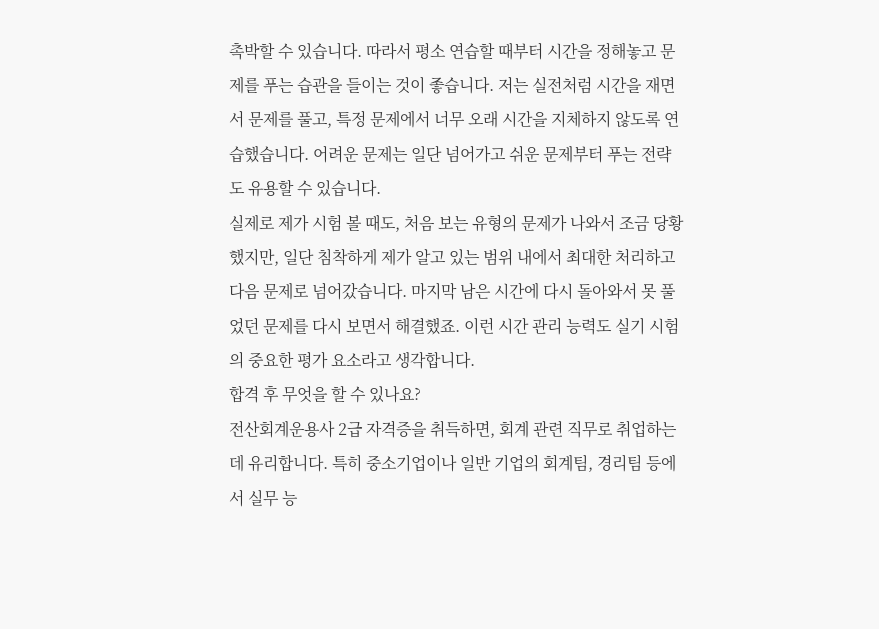촉박할 수 있습니다. 따라서 평소 연습할 때부터 시간을 정해놓고 문제를 푸는 습관을 들이는 것이 좋습니다. 저는 실전처럼 시간을 재면서 문제를 풀고, 특정 문제에서 너무 오래 시간을 지체하지 않도록 연습했습니다. 어려운 문제는 일단 넘어가고 쉬운 문제부터 푸는 전략도 유용할 수 있습니다.
실제로 제가 시험 볼 때도, 처음 보는 유형의 문제가 나와서 조금 당황했지만, 일단 침착하게 제가 알고 있는 범위 내에서 최대한 처리하고 다음 문제로 넘어갔습니다. 마지막 남은 시간에 다시 돌아와서 못 풀었던 문제를 다시 보면서 해결했죠. 이런 시간 관리 능력도 실기 시험의 중요한 평가 요소라고 생각합니다.
합격 후 무엇을 할 수 있나요?
전산회계운용사 2급 자격증을 취득하면, 회계 관련 직무로 취업하는 데 유리합니다. 특히 중소기업이나 일반 기업의 회계팀, 경리팀 등에서 실무 능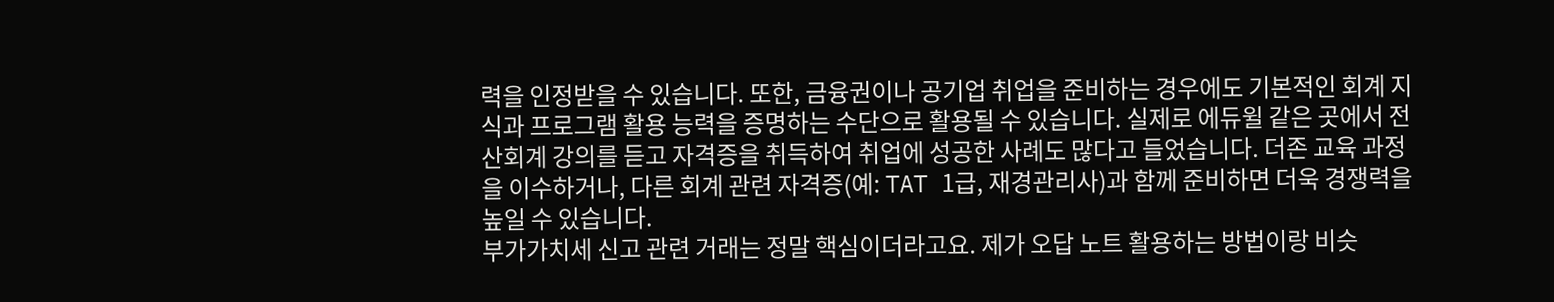력을 인정받을 수 있습니다. 또한, 금융권이나 공기업 취업을 준비하는 경우에도 기본적인 회계 지식과 프로그램 활용 능력을 증명하는 수단으로 활용될 수 있습니다. 실제로 에듀윌 같은 곳에서 전산회계 강의를 듣고 자격증을 취득하여 취업에 성공한 사례도 많다고 들었습니다. 더존 교육 과정을 이수하거나, 다른 회계 관련 자격증(예: TAT 1급, 재경관리사)과 함께 준비하면 더욱 경쟁력을 높일 수 있습니다.
부가가치세 신고 관련 거래는 정말 핵심이더라고요. 제가 오답 노트 활용하는 방법이랑 비슷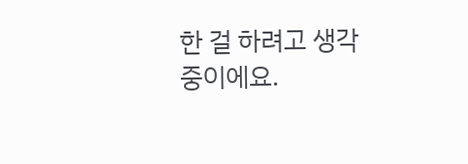한 걸 하려고 생각 중이에요.